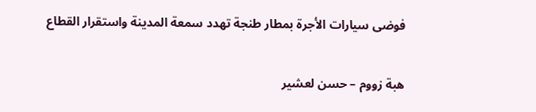فوضى سيارات الأجرة بمطار طنجة تهدد سمعة المدينة واستقرار القطاع

هبة زووم – حسن لعشير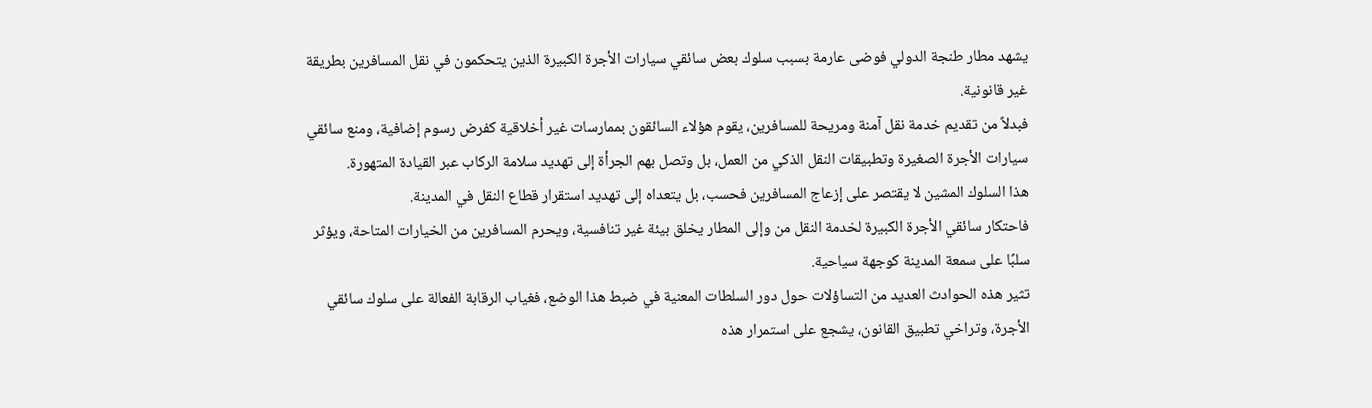يشهد مطار طنجة الدولي فوضى عارمة بسبب سلوك بعض سائقي سيارات الأجرة الكبيرة الذين يتحكمون في نقل المسافرين بطريقة غير قانونية.
فبدلاً من تقديم خدمة نقل آمنة ومريحة للمسافرين، يقوم هؤلاء السائقون بممارسات غير أخلاقية كفرض رسوم إضافية، ومنع سائقي سيارات الأجرة الصغيرة وتطبيقات النقل الذكي من العمل، بل وتصل بهم الجرأة إلى تهديد سلامة الركاب عبر القيادة المتهورة.
هذا السلوك المشين لا يقتصر على إزعاج المسافرين فحسب، بل يتعداه إلى تهديد استقرار قطاع النقل في المدينة.
فاحتكار سائقي الأجرة الكبيرة لخدمة النقل من وإلى المطار يخلق بيئة غير تنافسية، ويحرم المسافرين من الخيارات المتاحة، ويؤثر سلبًا على سمعة المدينة كوجهة سياحية.
تثير هذه الحوادث العديد من التساؤلات حول دور السلطات المعنية في ضبط هذا الوضع، فغياب الرقابة الفعالة على سلوك سائقي الأجرة، وتراخي تطبيق القانون، يشجع على استمرار هذه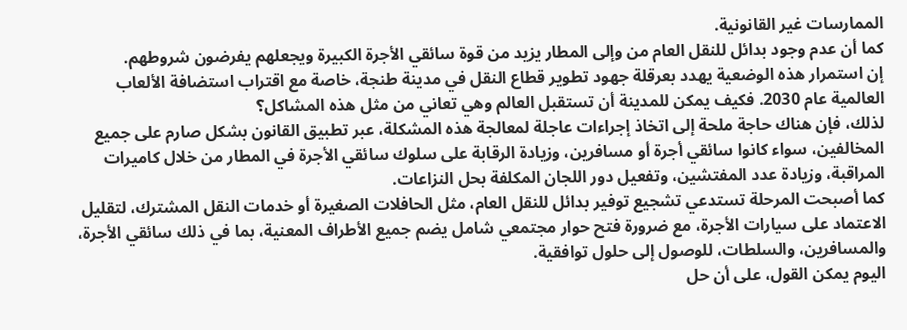الممارسات غير القانونية.
كما أن عدم وجود بدائل للنقل العام من وإلى المطار يزيد من قوة سائقي الأجرة الكبيرة ويجعلهم يفرضون شروطهم.
إن استمرار هذه الوضعية يهدد بعرقلة جهود تطوير قطاع النقل في مدينة طنجة، خاصة مع اقتراب استضافة الألعاب العالمية عام 2030. فكيف يمكن للمدينة أن تستقبل العالم وهي تعاني من مثل هذه المشاكل؟
لذلك، فإن هناك حاجة ملحة إلى اتخاذ إجراءات عاجلة لمعالجة هذه المشكلة، عبر تطبيق القانون بشكل صارم على جميع المخالفين، سواء كانوا سائقي أجرة أو مسافرين، وزيادة الرقابة على سلوك سائقي الأجرة في المطار من خلال كاميرات المراقبة، وزيادة عدد المفتشين، وتفعيل دور اللجان المكلفة بحل النزاعات.
كما أصبحت المرحلة تستدعي تشجيع توفير بدائل للنقل العام، مثل الحافلات الصغيرة أو خدمات النقل المشترك، لتقليل الاعتماد على سيارات الأجرة، مع ضرورة فتح حوار مجتمعي شامل يضم جميع الأطراف المعنية، بما في ذلك سائقي الأجرة، والمسافرين، والسلطات، للوصول إلى حلول توافقية.
اليوم يمكن القول، على أن حل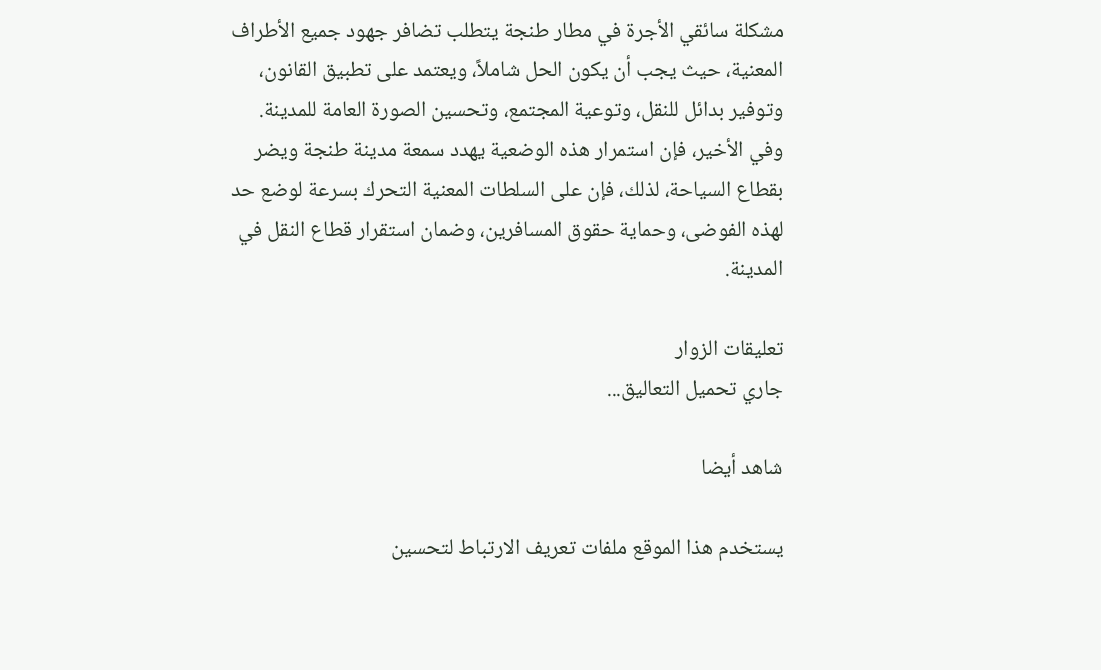مشكلة سائقي الأجرة في مطار طنجة يتطلب تضافر جهود جميع الأطراف المعنية، حيث يجب أن يكون الحل شاملاً، ويعتمد على تطبيق القانون، وتوفير بدائل للنقل، وتوعية المجتمع، وتحسين الصورة العامة للمدينة.
وفي الأخير، فإن استمرار هذه الوضعية يهدد سمعة مدينة طنجة ويضر بقطاع السياحة، لذلك، فإن على السلطات المعنية التحرك بسرعة لوضع حد لهذه الفوضى، وحماية حقوق المسافرين، وضمان استقرار قطاع النقل في المدينة.

تعليقات الزوار
جاري تحميل التعاليق...

شاهد أيضا

يستخدم هذا الموقع ملفات تعريف الارتباط لتحسين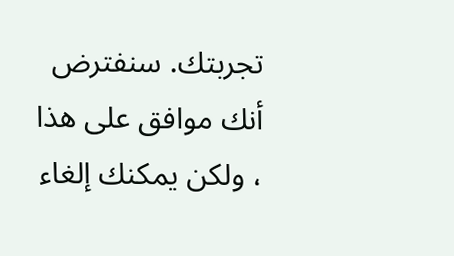تجربتك. سنفترض أنك موافق على هذا ، ولكن يمكنك إلغاء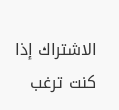الاشتراك إذا كنت ترغب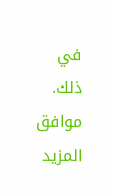في ذلك. موافق المزيد